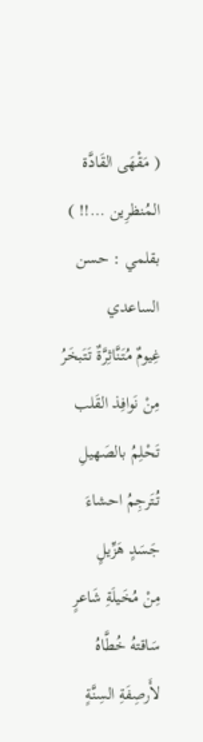( مَقْهَى القَادَّة المُنظرِين ...!! ) بقلمي : حسن الساعدي
غِيومٌ مُتَنَّاثِرَّةٌ تَتَبخَرُ
مِنْ نَوافِذ القَلب
تَحْلِمُ بالصَهيلِ
تُتَرجِمُ احشاءَ جَسَدٍ هَزِّيلٍ
مِنْ مُخَيلَةِ شَاعرٍ
سَاقتهُ خُطَّاهُ
لأَرصِفَةِ السِنَّةٍ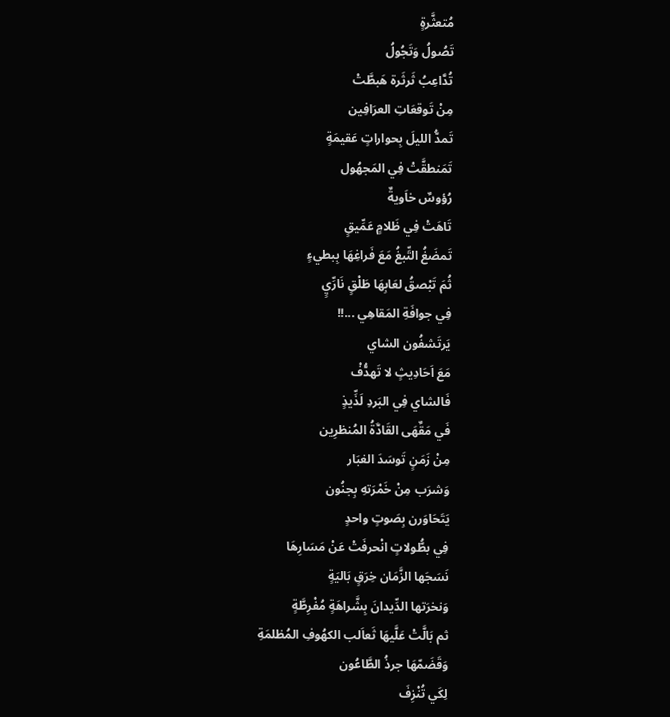مُتعثَّرةٍ
تَصُولُ وَتَجُولُ
تُدَّاعِبُ ثَرثَرة هَبطَّتْ
مِنْ تَوقعَاتِ العرَافِين
تَمدُّ الليلَ بِحواراتٍ عَقيمَةٍ
تَمَنطقَّتْ فِي المَجهُول
رُؤوسٌ خاَويةٌ
تَاهَتْ فِي ظَلامٍ عَمِّيقٍ
تَمضَغُ التِّبغُ مَعَ فَراغِهَا بِبطيءٍ
ثُمَ تَبْصقُ لعَابِهَا طَلْقٍ نَارِّيٍ
فِي جوافَةِ المَقاهِي ...!!
يَرتَشفُون الشاي
مَعَ اَحَادِيثٍ لا تَهدُّفْ
فَالشاي فِي البَردِ لَذِّيذٍ
فَي مَقٌهَى القَادَّةُ المُنظرِين
مِنْ زَمَنٍ تَوسَدَ الغبَار
وَشرَب مِنْ خَمْرَتهِ بِجنُون
يَتَحَاوَرن بِصَوتٍ واحدٍ
فِي بطُّولاتٍ انْحرفَتْ عَنْ مَسَارِهَا
نَسَجَها الزَّمَان خِرَقٍ بَاليَةٍ
وَنخرَتها الدِّيدانَ بِشَّراهَةٍ مُفْرِطَّةٍ
ثم بَالَّتْ عَلَّيهَا ثَعاَلب الكهُوفِ المُظلمَةِ
وَقَضَمّهَا جرذُ الطَّاعُون
لِكَي تُنْزِفَ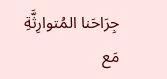جِرَاحَنا المُتوارِثَّةِ
مَع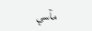مآسي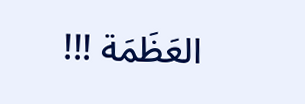العَظَمَة !!!